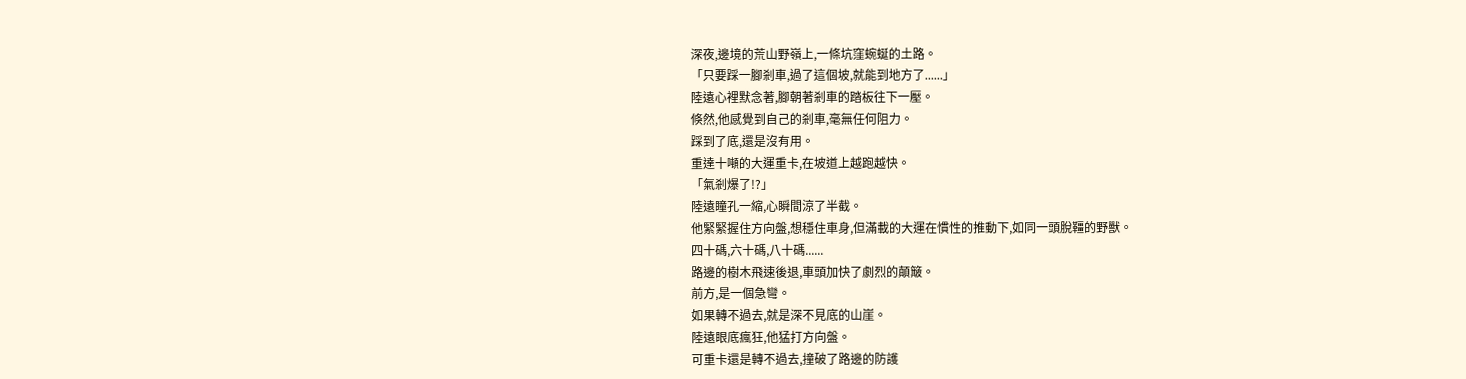深夜,邊境的荒山野嶺上,一條坑窪蜿蜒的土路。
「只要踩一腳剎車,過了這個坡,就能到地方了......」
陸遠心裡默念著,腳朝著剎車的踏板往下一壓。
倏然,他感覺到自己的剎車,毫無任何阻力。
踩到了底,還是沒有用。
重達十噸的大運重卡,在坡道上越跑越快。
「氣剎爆了!?」
陸遠瞳孔一縮,心瞬間涼了半截。
他緊緊握住方向盤,想穩住車身,但滿載的大運在慣性的推動下,如同一頭脫韁的野獸。
四十碼,六十碼,八十碼......
路邊的樹木飛速後退,車頭加快了劇烈的顛簸。
前方,是一個急彎。
如果轉不過去,就是深不見底的山崖。
陸遠眼底瘋狂,他猛打方向盤。
可重卡還是轉不過去,撞破了路邊的防護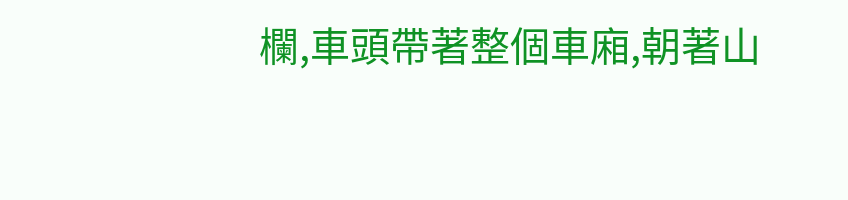欄,車頭帶著整個車廂,朝著山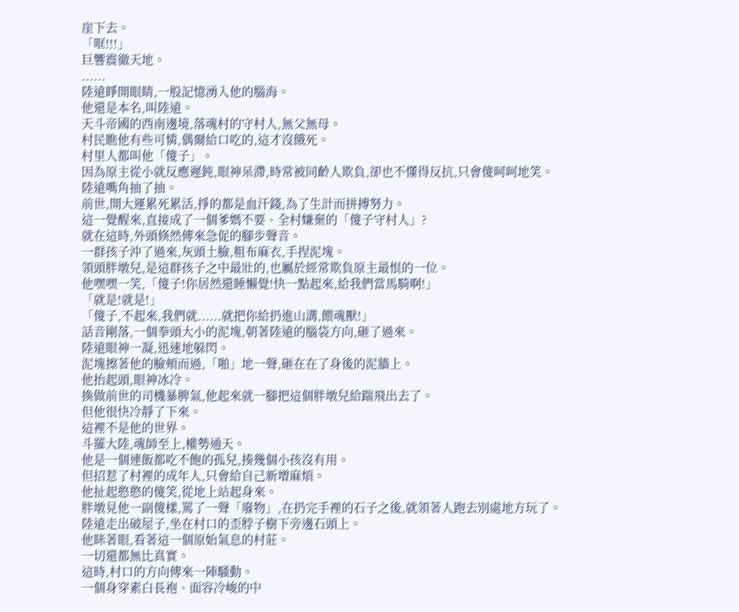崖下去。
「哐!!!」
巨響震徹天地。
......
陸遠睜開眼睛,一股記憶湧入他的腦海。
他還是本名,叫陸遠。
天斗帝國的西南邊境,落魂村的守村人,無父無母。
村民瞧他有些可憐,偶爾給口吃的,這才沒餓死。
村里人都叫他「傻子」。
因為原主從小就反應遲鈍,眼神呆滯,時常被同齡人欺負,卻也不懂得反抗,只會傻呵呵地笑。
陸遠嘴角抽了抽。
前世,開大運累死累活,掙的都是血汗錢,為了生計而拼搏努力。
這一覺醒來,直接成了一個爹媽不要、全村嫌棄的「傻子守村人」?
就在這時,外頭倏然傳來急促的腳步聲音。
一群孩子沖了過來,灰頭土臉,粗布麻衣,手捏泥塊。
領頭胖墩兒,是這群孩子之中最壯的,也屬於經常欺負原主最恨的一位。
他嘿嘿一笑,「傻子!你居然還睡懶覺!快一點起來,給我們當馬騎啊!」
「就是!就是!」
「傻子,不起來,我們就......就把你給扔進山溝,餵魂獸!」
話音剛落,一個拳頭大小的泥塊,朝著陸遠的腦袋方向,砸了過來。
陸遠眼神一凝,迅速地躲閃。
泥塊擦著他的臉頰而過,「啪」地一聲,砸在在了身後的泥牆上。
他抬起頭,眼神冰冷。
換做前世的司機暴脾氣,他起來就一腳把這個胖墩兒給踹飛出去了。
但他很快冷靜了下來。
這裡不是他的世界。
斗羅大陸,魂師至上,權勢通天。
他是一個連飯都吃不飽的孤兒,揍幾個小孩沒有用。
但招惹了村裡的成年人,只會給自己新增麻煩。
他扯起憨憨的傻笑,從地上站起身來。
胖墩見他一副傻樣,罵了一聲「廢物」,在扔完手裡的石子之後,就領著人跑去別處地方玩了。
陸遠走出破屋子,坐在村口的歪脖子樹下旁邊石頭上。
他眯著眼,看著這一個原始氣息的村莊。
一切還都無比真實。
這時,村口的方向傳來一陣騷動。
一個身穿素白長袍、面容冷峻的中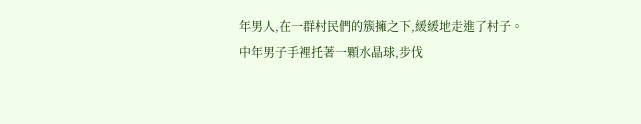年男人,在一群村民們的簇擁之下,緩緩地走進了村子。
中年男子手裡托著一顆水晶球,步伐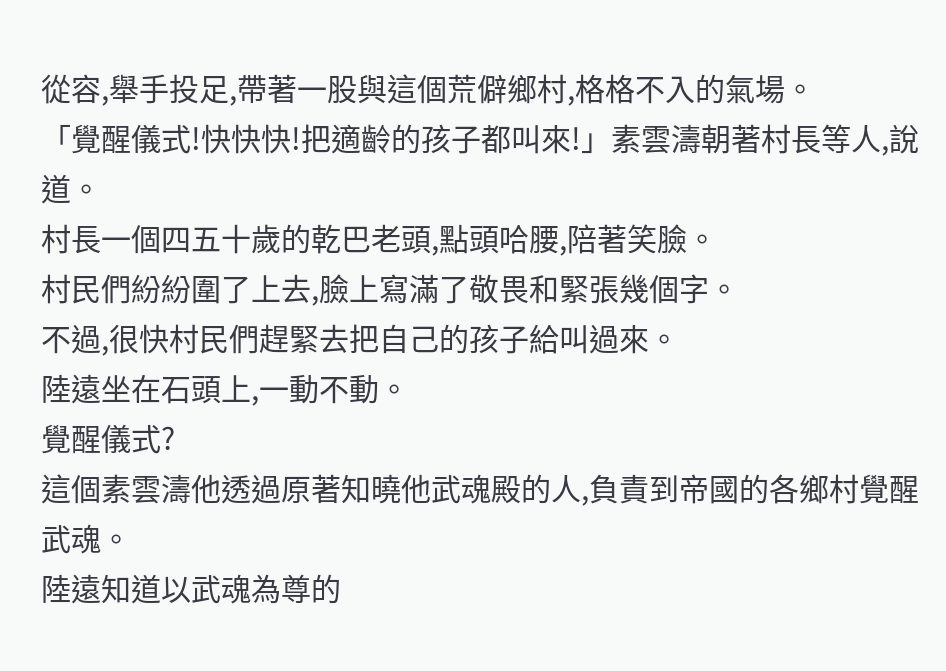從容,舉手投足,帶著一股與這個荒僻鄉村,格格不入的氣場。
「覺醒儀式!快快快!把適齡的孩子都叫來!」素雲濤朝著村長等人,說道。
村長一個四五十歲的乾巴老頭,點頭哈腰,陪著笑臉。
村民們紛紛圍了上去,臉上寫滿了敬畏和緊張幾個字。
不過,很快村民們趕緊去把自己的孩子給叫過來。
陸遠坐在石頭上,一動不動。
覺醒儀式?
這個素雲濤他透過原著知曉他武魂殿的人,負責到帝國的各鄉村覺醒武魂。
陸遠知道以武魂為尊的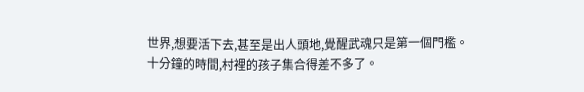世界,想要活下去,甚至是出人頭地,覺醒武魂只是第一個門檻。
十分鐘的時間,村裡的孩子集合得差不多了。